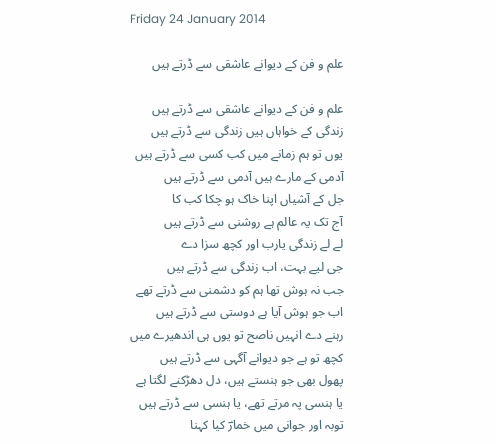Friday 24 January 2014

علم و فن کے دیوانے عاشقی سے ڈرتے ہیں

علم و فن کے دیوانے عاشقی سے ڈرتے ہیں
زندگی کے خواہاں ہیں زندگی سے ڈرتے ہیں
یوں تو ہم زمانے میں کب کسی سے ڈرتے ہیں
آدمی کے مارے ہیں آدمی سے ڈرتے ہیں
جل کے آشیاں اپنا خاک ہو چکا کب کا
آج تک یہ عالم ہے روشنی سے ڈرتے ہیں
لے لے زندگی یارب اور کچھ سزا دے
جی لیے بہت، اب زندگی سے ڈرتے ہیں
جب نہ ہوش تھا ہم کو دشمنی سے ڈرتے تھے
اب جو ہوش آیا ہے دوستی سے ڈرتے ہیں
رہنے دے انہیں ناصح تو یوں ہی اندھیرے میں
کچھ تو ہے جو دیوانے آگہی سے ڈرتے ہیں
پھول بھی جو ہنستے ہیں، دل دھڑکنے لگتا ہے
یا ہنسی پہ مرتے تھے، یا ہنسی سے ڈرتے ہیں
توبہ اور جوانی میں خمارؔ کیا کہنا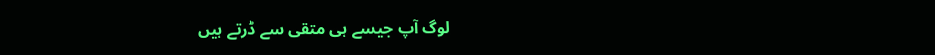لوگ آپ جیسے ہی متقی سے ڈرتے ہیں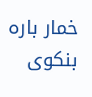خمار بارہ بنکوی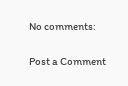No comments:

Post a Comment